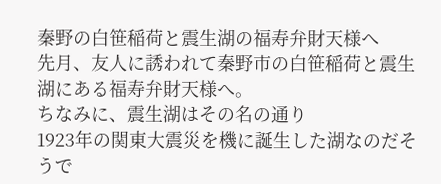秦野の白笹稲荷と震生湖の福寿弁財天様へ
先月、友人に誘われて秦野市の白笹稲荷と震生湖にある福寿弁財天様へ。
ちなみに、震生湖はその名の通り
1923年の関東大震災を機に誕生した湖なのだそうで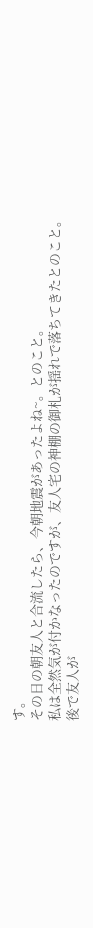す。
その日の朝友人と合流したら、今朝地震があったよね~。とのこと。
私は全然気が付かなったのですが、友人宅の神棚の御札が揺れで落ちてきたとのこと。
後で友人が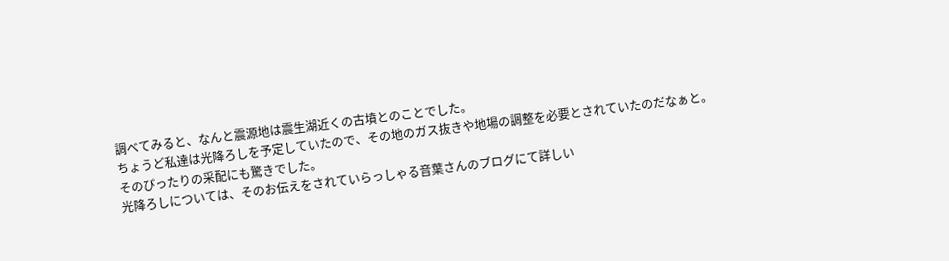調べてみると、なんと震源地は震生湖近くの古墳とのことでした。
ちょうど私達は光降ろしを予定していたので、その地のガス抜きや地場の調整を必要とされていたのだなぁと。
そのぴったりの采配にも驚きでした。
光降ろしについては、そのお伝えをされていらっしゃる音葉さんのブログにて詳しい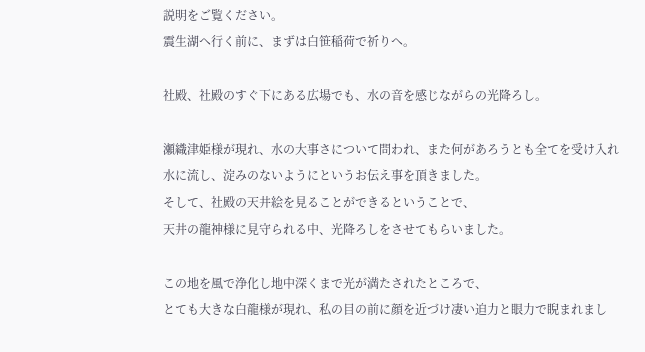説明をご覧ください。
震生湖へ行く前に、まずは白笹稲荷で祈りへ。

社殿、社殿のすぐ下にある広場でも、水の音を感じながらの光降ろし。

瀬織津姫様が現れ、水の大事さについて問われ、また何があろうとも全てを受け入れ水に流し、淀みのないようにというお伝え事を頂きました。
そして、社殿の天井絵を見ることができるということで、
天井の龍神様に見守られる中、光降ろしをさせてもらいました。

この地を風で浄化し地中深くまで光が満たされたところで、
とても大きな白龍様が現れ、私の目の前に顔を近づけ凄い迫力と眼力で睨まれまし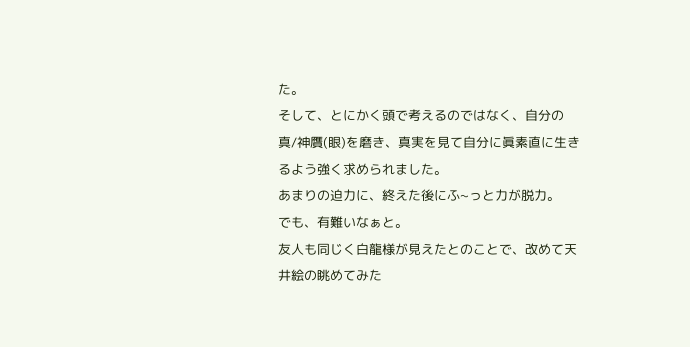た。
そして、とにかく頭で考えるのではなく、自分の真/神贋(眼)を磨き、真実を見て自分に眞素直に生きるよう強く求められました。
あまりの迫力に、終えた後にふ~っと力が脱力。
でも、有難いなぁと。
友人も同じく白龍様が見えたとのことで、改めて天井絵の眺めてみた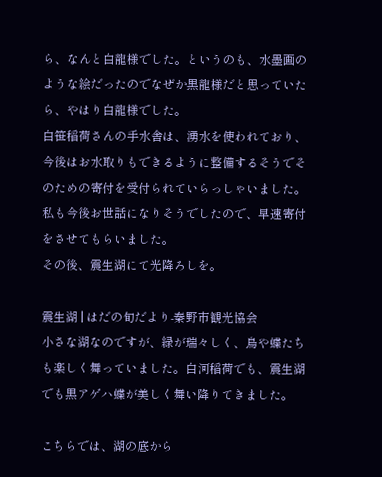ら、なんと白龍様でした。というのも、水墨画のような絵だったのでなぜか黒龍様だと思っていたら、やはり白龍様でした。
白笹稲荷さんの手水舎は、湧水を使われており、今後はお水取りもできるように整備するそうでそのための寄付を受付られていらっしゃいました。
私も今後お世話になりそうでしたので、早速寄付をさせてもらいました。
その後、震生湖にて光降ろしを。

震生湖 | はだの旬だより-秦野市観光協会
小さな湖なのですが、緑が瑞々しく、鳥や蝶たちも楽しく舞っていました。白河稲荷でも、震生湖でも黒アゲハ蝶が美しく舞い降りてきました。

こちらでは、湖の底から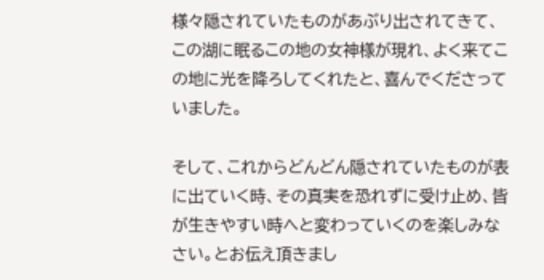様々隠されていたものがあぶり出されてきて、
この湖に眠るこの地の女神様が現れ、よく来てこの地に光を降ろしてくれたと、喜んでくださっていました。

そして、これからどんどん隠されていたものが表に出ていく時、その真実を恐れずに受け止め、皆が生きやすい時へと変わっていくのを楽しみなさい。とお伝え頂きまし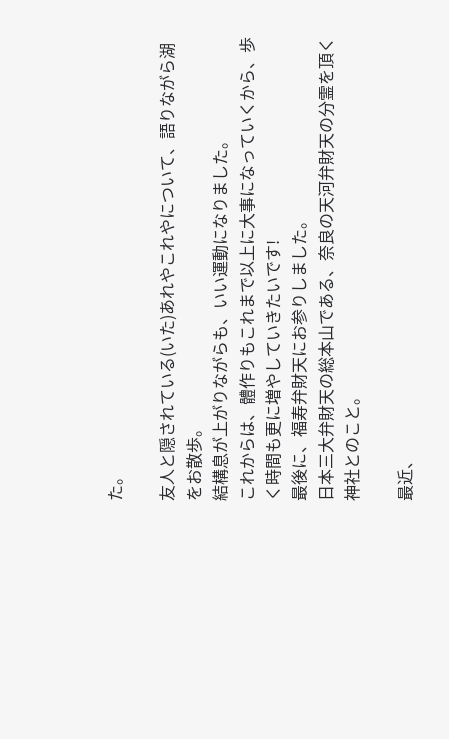た。

友人と隠されている(いた)あれやこれやについて、語りながら湖をお散歩。
結構息が上がりながらも、いい運動になりました。
これからは、體作りもこれまで以上に大事になっていくから、歩く時間も更に増やしていきたいです!
最後に、福寿弁財天にお参りしました。
日本三大弁財天の総本山である、奈良の天河弁財天の分霊を頂く神社とのこと。

最近、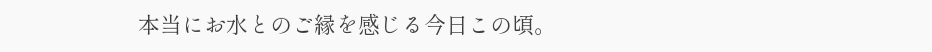本当にお水とのご縁を感じる今日この頃。